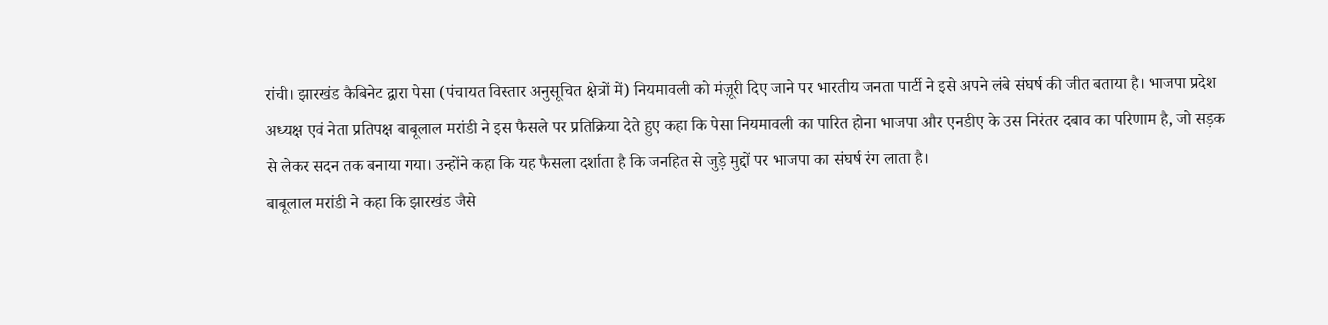रांची। झारखंड कैबिनेट द्वारा पेसा (पंचायत विस्तार अनुसूचित क्षेत्रों में) नियमावली को मंज़ूरी दिए जाने पर भारतीय जनता पार्टी ने इसे अपने लंबे संघर्ष की जीत बताया है। भाजपा प्रदेश अध्यक्ष एवं नेता प्रतिपक्ष बाबूलाल मरांडी ने इस फैसले पर प्रतिक्रिया देते हुए कहा कि पेसा नियमावली का पारित होना भाजपा और एनडीए के उस निरंतर दबाव का परिणाम है, जो सड़क से लेकर सदन तक बनाया गया। उन्होंने कहा कि यह फैसला दर्शाता है कि जनहित से जुड़े मुद्दों पर भाजपा का संघर्ष रंग लाता है।
बाबूलाल मरांडी ने कहा कि झारखंड जैसे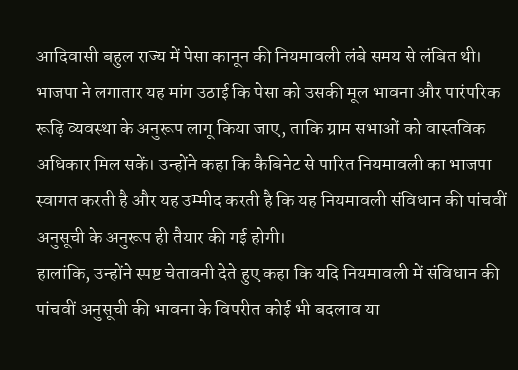आदिवासी बहुल राज्य में पेसा कानून की नियमावली लंबे समय से लंबित थी। भाजपा ने लगातार यह मांग उठाई कि पेसा को उसकी मूल भावना और पारंपरिक रूढ़ि व्यवस्था के अनुरूप लागू किया जाए, ताकि ग्राम सभाओं को वास्तविक अधिकार मिल सकें। उन्होंने कहा कि कैबिनेट से पारित नियमावली का भाजपा स्वागत करती है और यह उम्मीद करती है कि यह नियमावली संविधान की पांचवीं अनुसूची के अनुरूप ही तैयार की गई होगी।
हालांकि, उन्होंने स्पष्ट चेतावनी देते हुए कहा कि यदि नियमावली में संविधान की पांचवीं अनुसूची की भावना के विपरीत कोई भी बदलाव या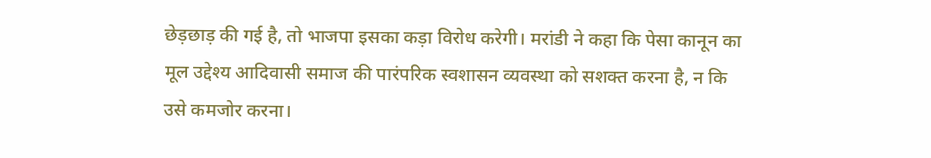छेड़छाड़ की गई है, तो भाजपा इसका कड़ा विरोध करेगी। मरांडी ने कहा कि पेसा कानून का मूल उद्देश्य आदिवासी समाज की पारंपरिक स्वशासन व्यवस्था को सशक्त करना है, न कि उसे कमजोर करना।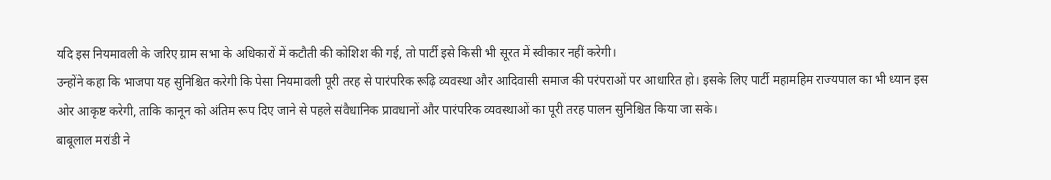यदि इस नियमावली के जरिए ग्राम सभा के अधिकारों में कटौती की कोशिश की गई, तो पार्टी इसे किसी भी सूरत में स्वीकार नहीं करेगी।
उन्होंने कहा कि भाजपा यह सुनिश्चित करेगी कि पेसा नियमावली पूरी तरह से पारंपरिक रूढ़ि व्यवस्था और आदिवासी समाज की परंपराओं पर आधारित हो। इसके लिए पार्टी महामहिम राज्यपाल का भी ध्यान इस ओर आकृष्ट करेगी, ताकि कानून को अंतिम रूप दिए जाने से पहले संवैधानिक प्रावधानों और पारंपरिक व्यवस्थाओं का पूरी तरह पालन सुनिश्चित किया जा सके।
बाबूलाल मरांडी ने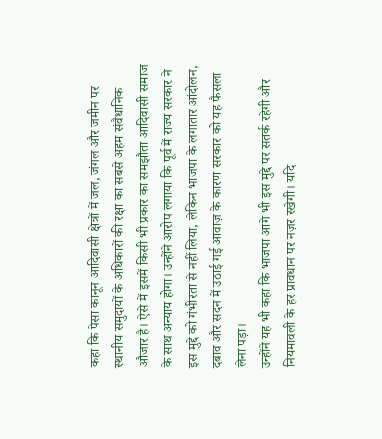कहा कि पेसा कानून आदिवासी क्षेत्रों में जल, जंगल और जमीन पर स्थानीय समुदायों के अधिकारों की रक्षा का सबसे अहम संवैधानिक औजार है। ऐसे में इसमें किसी भी प्रकार का समझौता आदिवासी समाज के साथ अन्याय होगा। उन्होंने आरोप लगाया कि पूर्व में राज्य सरकार ने इस मुद्दे को गंभीरता से नहीं लिया, लेकिन भाजपा के लगातार आंदोलन, दबाव और सदन में उठाई गई आवाज़ के कारण सरकार को यह फैसला लेना पड़ा।
उन्होंने यह भी कहा कि भाजपा आगे भी इस मुद्दे पर सतर्क रहेगी और नियमावली के हर प्रावधान पर नज़र रखेगी। यदि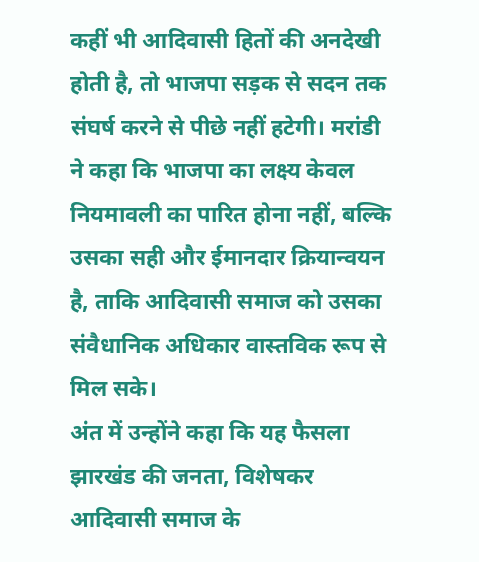कहीं भी आदिवासी हितों की अनदेखी होती है, तो भाजपा सड़क से सदन तक संघर्ष करने से पीछे नहीं हटेगी। मरांडी ने कहा कि भाजपा का लक्ष्य केवल नियमावली का पारित होना नहीं, बल्कि उसका सही और ईमानदार क्रियान्वयन है, ताकि आदिवासी समाज को उसका संवैधानिक अधिकार वास्तविक रूप से मिल सके।
अंत में उन्होंने कहा कि यह फैसला झारखंड की जनता, विशेषकर आदिवासी समाज के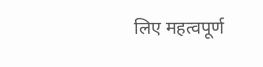लिए महत्वपूर्ण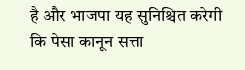है और भाजपा यह सुनिश्चित करेगी कि पेसा कानून सत्ता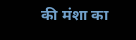की मंशा का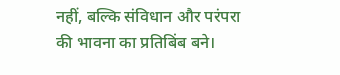नहीं, बल्कि संविधान और परंपरा की भावना का प्रतिबिंब बने।